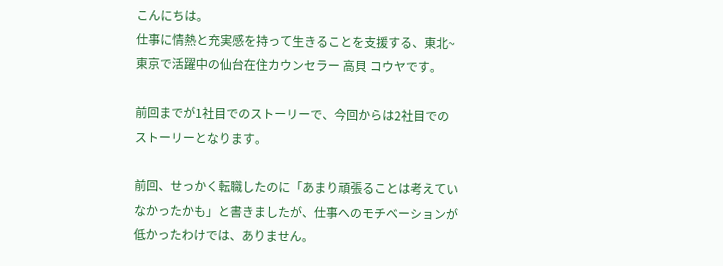こんにちは。
仕事に情熱と充実感を持って生きることを支援する、東北~東京で活躍中の仙台在住カウンセラー 高貝 コウヤです。

前回までが1社目でのストーリーで、今回からは2社目でのストーリーとなります。

前回、せっかく転職したのに「あまり頑張ることは考えていなかったかも」と書きましたが、仕事へのモチベーションが低かったわけでは、ありません。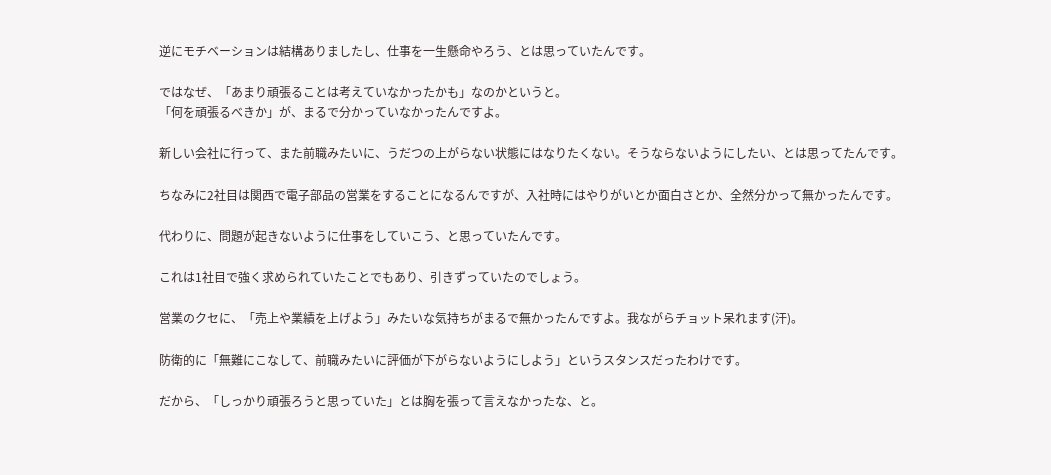逆にモチベーションは結構ありましたし、仕事を一生懸命やろう、とは思っていたんです。

ではなぜ、「あまり頑張ることは考えていなかったかも」なのかというと。
「何を頑張るべきか」が、まるで分かっていなかったんですよ。

新しい会社に行って、また前職みたいに、うだつの上がらない状態にはなりたくない。そうならないようにしたい、とは思ってたんです。

ちなみに2社目は関西で電子部品の営業をすることになるんですが、入社時にはやりがいとか面白さとか、全然分かって無かったんです。

代わりに、問題が起きないように仕事をしていこう、と思っていたんです。

これは1社目で強く求められていたことでもあり、引きずっていたのでしょう。

営業のクセに、「売上や業績を上げよう」みたいな気持ちがまるで無かったんですよ。我ながらチョット呆れます(汗)。

防衛的に「無難にこなして、前職みたいに評価が下がらないようにしよう」というスタンスだったわけです。

だから、「しっかり頑張ろうと思っていた」とは胸を張って言えなかったな、と。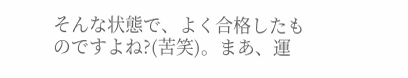そんな状態で、よく合格したものですよね?(苦笑)。まあ、運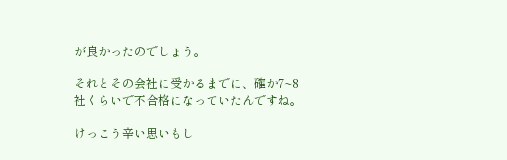が良かったのでしょう。

それとその会社に受かるまでに、確か7~8社くらいで不合格になっていたんですね。

けっこう辛い思いもし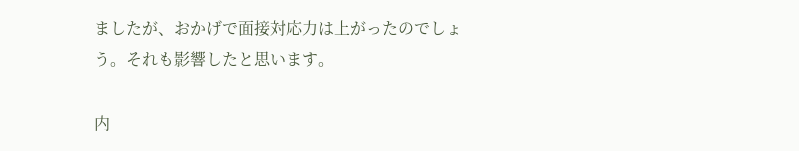ましたが、おかげで面接対応力は上がったのでしょう。それも影響したと思います。

内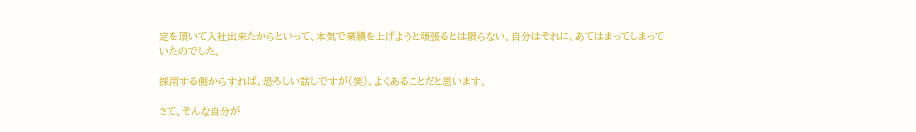定を頂いて入社出来たからといって、本気で業績を上げようと頑張るとは限らない。自分はそれに、あてはまってしまっていたのでした。

採用する側からすれば、恐ろしい話しですが(笑)、よくあることだと思います。

さて、そんな自分が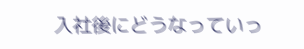入社後にどうなっていっ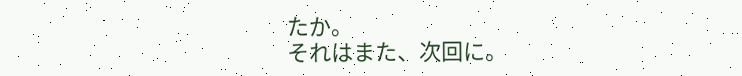たか。
それはまた、次回に。